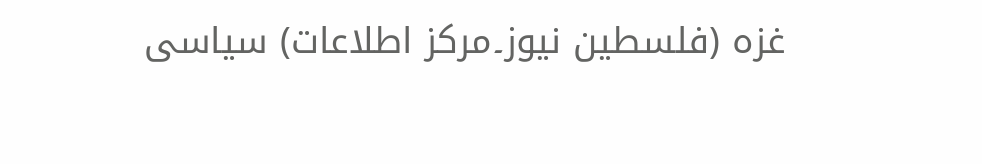غزہ (فلسطین نیوز۔مرکز اطلاعات) سیاسی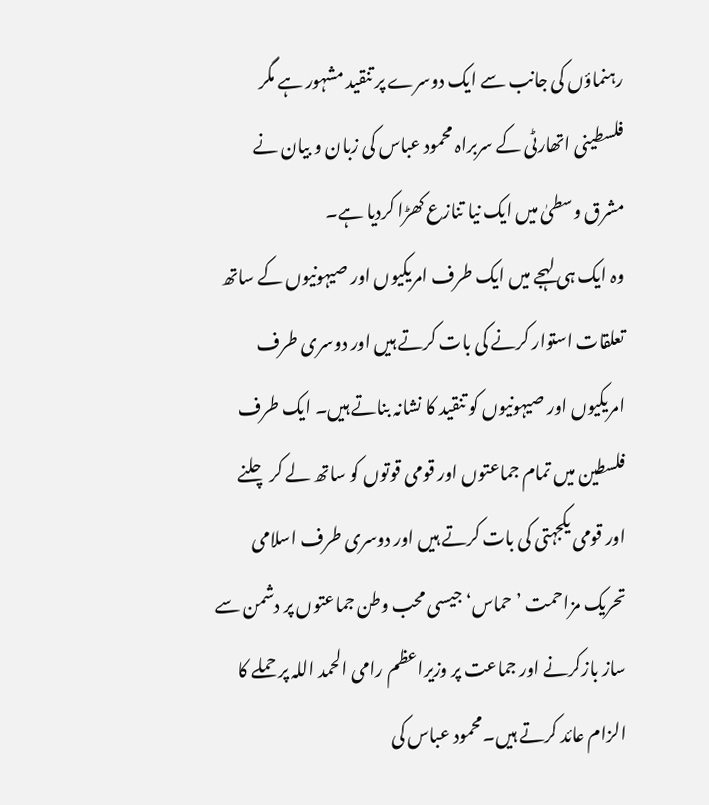رہنماؤں کی جانب سے ایک دوسرے پر تنقید مشہور ہے مگر فلسطینی اتھارٹی کے سربراہ محمود عباس کی زبان و بیان نے مشرق وسطیٰ میں ایک نیا تنازع کھڑا کردیا ہے۔
وہ ایک ہی لہجے میں ایک طرف امریکیوں اور صیہونیوں کے ساتھ تعلقات استوار کرنے کی بات کرتے ہیں اور دوسری طرف امریکیوں اور صیہونیوں کو تنقید کا نشانہ بناتے ہیں۔ ایک طرف فلسطین میں تمام جماعتوں اور قومی قوتوں کو ساتھ لے کر چلنے اور قومی یکجہتی کی بات کرتے ہیں اور دوسری طرف اسلامی تحریک مزاحمت ’حماس‘ جیسی محب وطن جماعتوں پر دشمن سے ساز بازکرنے اور جماعت پر وزیراعظم رامی الحمد اللہ پر حملے کا الزام عائد کرتے ہیں۔محمود عباس کی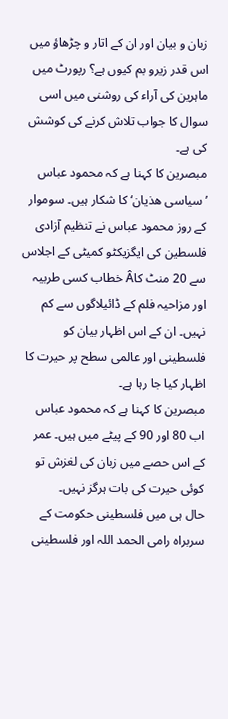زبان و بیان اور ان کے اتار و چڑھاؤ میں اس قدر زیرو بم کیوں ہے؟ رپورٹ میں ماہرین کی آراء کی روشنی میں اسی سوال کا جواب تلاش کرنے کی کوشش کی ہے۔
مبصرین کا کہنا ہے کہ محمود عباس ’سیاسی ھذیان‘ کا شکار ہیں۔ سوموار کے روز محمود عباس نے تنظیم آزادی فلسطین کی ایگزیکٹو کمیٹی کے اجلاس سے 20 منٹ کاÂ خطاب کسی طربیہ اور مزاحیہ فلم کے ڈائیلاگوں سے کم نہیں۔ ان کے اس اظہار بیان کو فلسطینی اور عالمی سطح پر حیرت کا اظہار کیا جا رہا ہے۔
مبصرین کا کہنا ہے کہ محمود عباس اب 80 اور 90 کے پیٹے میں ہیں۔ عمر کے اس حصے میں زبان کی لغزش تو کوئی حیرت کی بات ہرگز نہیں۔
حال ہی میں فلسطینی حکومت کے سربراہ رامی الحمد اللہ اور فلسطینی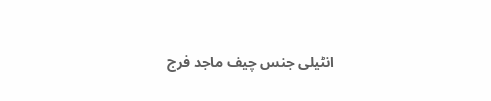انٹیلی جنس چیف ماجد فرج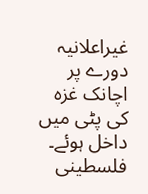غیراعلانیہ دورے پر اچانک غزہ کی پٹی میں داخل ہوئے۔ فلسطینی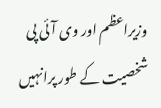وزیراعظم اور وی آئی پی شخصیت کے طور پرانہیں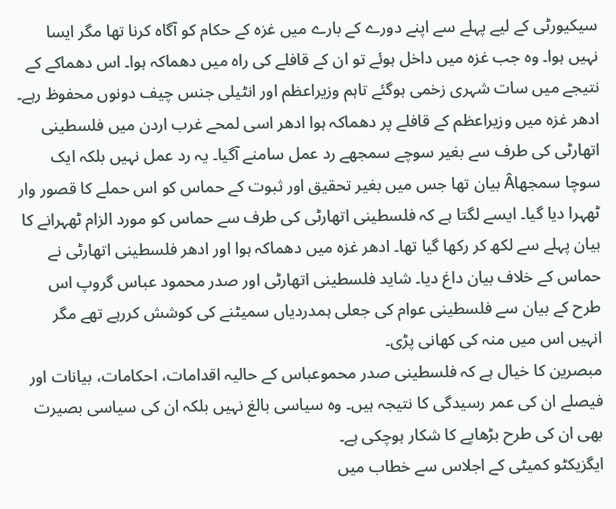سیکیورٹی کے لیے پہلے سے اپنے دورے کے بارے میں غزہ کے حکام کو آگاہ کرنا تھا مگر ایسا نہیں ہوا۔ وہ جب غزہ میں داخل ہوئے تو ان کے قافلے کی راہ میں دھماکہ ہوا۔ اس دھماکے کے نتیجے میں سات شہری زخمی ہوگئے تاہم وزیراعظم اور انٹیلی جنس چیف دونوں محفوظ رہے۔
ادھر غزہ میں وزیراعظم کے قافلے پر دھماکہ ہوا ادھر اسی لمحے غرب اردن میں فلسطینی اتھارٹی کی طرف سے بغیر سوچے سمجھے رد عمل سامنے آگیا۔ یہ رد عمل نہیں بلکہ ایک سوچا سمجھاÂ بیان تھا جس میں بغیر تحقیق اور ثبوت کے حماس کو اس حملے کا قصور وار ٹھہرا دیا گیا۔ ایسے لگتا ہے کہ فلسطینی اتھارٹی کی طرف سے حماس کو مورد الزام ٹھہرانے کا بیان پہلے سے لکھ کر رکھا گیا تھا۔ ادھر غزہ میں دھماکہ ہوا اور ادھر فلسطینی اتھارٹی نے حماس کے خلاف بیان داغ دیا۔ شاید فلسطینی اتھارٹی اور صدر محمود عباس گروپ اس طرح کے بیان سے فلسطینی عوام کی جعلی ہمدردیاں سمیٹنے کی کوشش کررہے تھے مگر انہیں اس میں منہ کی کھانی پڑی۔
مبصرین کا خیال ہے کہ فلسطینی صدر محموعباس کے حالیہ اقدامات، احکامات، بیانات اور فیصلے ان کی عمر رسیدگی کا نتیجہ ہیں۔ وہ سیاسی بالغ نہیں بلکہ ان کی سیاسی بصیرت بھی ان کی طرح بڑھاپے کا شکار ہوچکی ہے۔
ایگزیکٹو کمیٹی کے اجلاس سے خطاب میں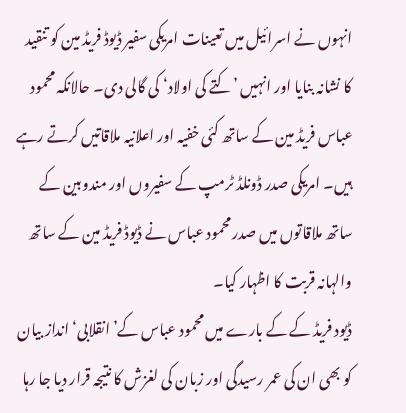انہوں نے اسرائیل میں تعینات امریکی سفیر ڈیوڈ فریڈ مین کو تنقید کا نشانہ بنایا اور انہیں ’کتے کی اولاد‘ کی گالی دی۔ حالانکہ محمود عباس فریڈ مین کے ساتھ کئی خفیہ اور اعلانیہ ملاقاتیں کرتے رہے ہیں۔ امریکی صدر ڈونلڈ ٹرمپ کے سفیروں اور مندوبین کے ساتھ ملاقاتوں میں صدر محمود عباس نے ڈیوڈ فریڈ مین کے ساتھ والہانہ قربت کا اظہار کیا۔
ڈیود فریڈ کے کے بارے میں محمود عباس کے’انقلابی‘ انداز بیان کو بھی ان کی عمر رسیدگی اور زبان کی لغزش کا نتیجہ قرار دیا جا رہا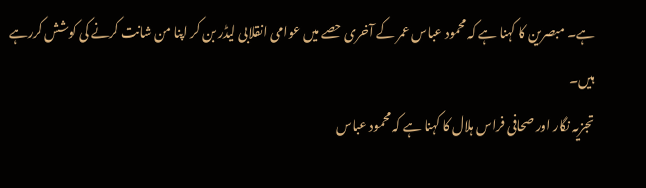ہے۔ مبصرین کا کہنا ہے کہ محمود عباس عمر کے آخری حصے میں عوامی انقلابی لیڈر بن کر اپنا من شانت کرنے کی کوشش کررہے ہیں۔
تجزیہ نگار اور صحافی فراس ہلال کا کہنا ہے کہ محمود عباس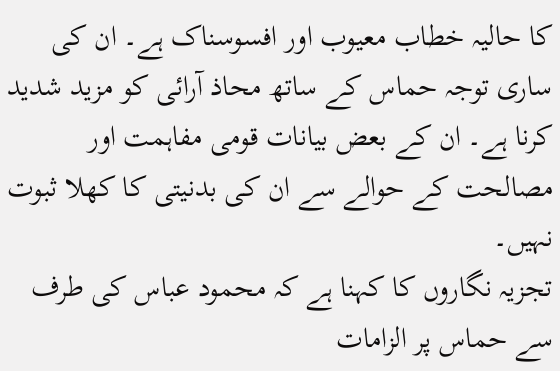کا حالیہ خطاب معیوب اور افسوسناک ہے۔ ان کی ساری توجہ حماس کے ساتھ محاذ آرائی کو مزید شدید کرنا ہے۔ ان کے بعض بیانات قومی مفاہمت اور مصالحت کے حوالے سے ان کی بدنیتی کا کھلا ثبوت نہیں۔
تجزیہ نگاروں کا کہنا ہے کہ محمود عباس کی طرف سے حماس پر الزامات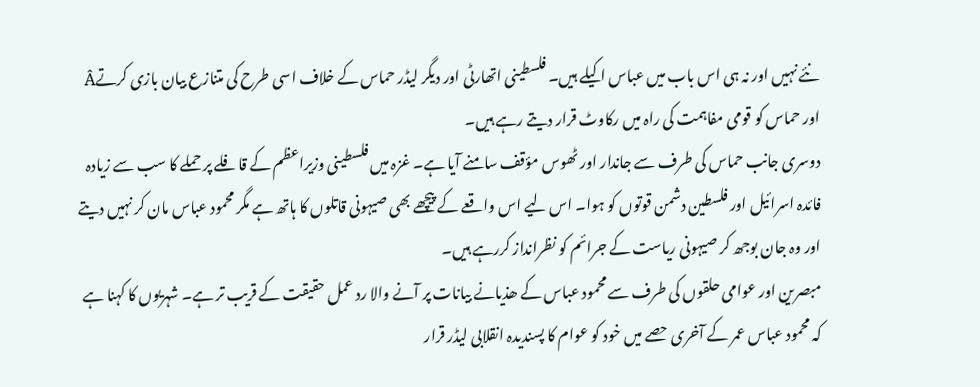نئے نہیں اور نہ ہی اس باب میں عباس اکیلے ہیں۔ فلسطینی اتھارٹی اور دیگر لیڈر حماس کے خلاف اسی طرح کی متنازع بیان بازی کرتےÂ اور حماس کو قومی مفاہمت کی راہ میں رکاوٹ قرار دیتے رہے ہیں۔
دوسری جانب حماس کی طرف سے جاندار اور ٹھوس مؤقف سامنے آیا ہے۔ غزہ میں فلسطینی وزیراعظم کے قافلے پر حملے کا سب سے زیادہ فائدہ اسرائیل اور فلسطین دشمن قوتوں کو ہوا۔ اس لیے اس واقعے کے پیچھے بھی صیہونی قاتلوں کا ہاتھ ہے مگر محمود عباس مان کر نہیں دیتے اور وہ جان بوجھ کر صیہونی ریاست کے جرائم کو نظرانداز کررہے ہیں۔
مبصرین اور عوامی حلقوں کی طرف سے محمود عباس کے ھذیانے بیانات پر آنے والا رد عمل حقیقت کے قریب تر ہے۔ شہریوں کا کہنا ہے کہ محمود عباس عمر کے آخری حصے میں خود کو عوام کا پسندیدہ انقلابی لیڈر قرار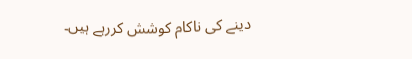دینے کی ناکام کوشش کررہے ہیں۔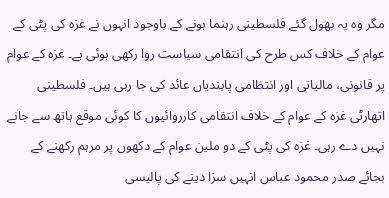مگر وہ یہ بھول گئے فلسطینی رہنما ہونے کے باوجود انہوں نے غزہ کی پٹی کے عوام کے خلاف کس طرح کی انتقامی سیاست روا رکھی ہوئی ہے۔ غزہ کے عوام پر قانونی، مالیاتی اور انتظامی پابندیاں عائد کی جا رہی ہیں۔ فلسطینی اتھارٹی غزہ کے عوام کے خلاف انتقامی کارروائیوں کا کوئی موقع ہاتھ سے جانے نہیں دے رہی۔ غزہ کی پٹی کے دو ملین عوام کے دکھوں پر مرہم رکھنے کے بجائے صدر محمود عباس انہیں سزا دینے کی پالیسی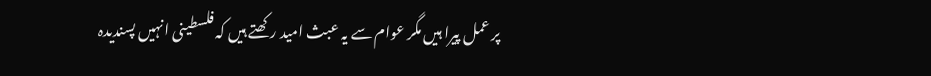پر عمل پیرا ہیں مگر عوام سے یہ عبث امید رکھتے ہیں کہ فلسطینی انہیں پسندیدہ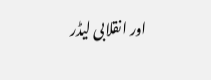اور انقلابی لیڈر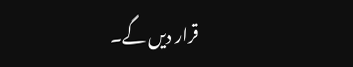قرار دیں گے۔